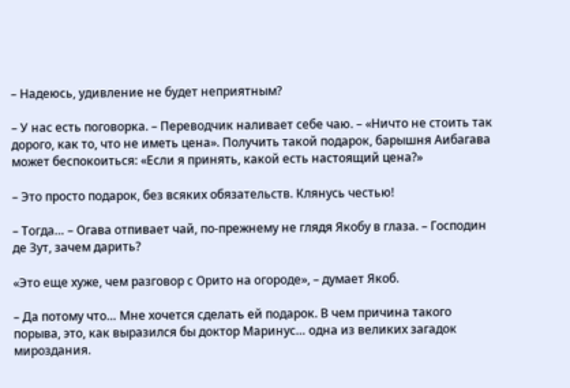– Надеюсь, удивление не будет неприятным?

– У нас есть поговорка. – Переводчик наливает себе чаю. – «Ничто не стоить так дорого, как то, что не иметь цена». Получить такой подарок, барышня Аибагава может беспокоиться: «Если я принять, какой есть настоящий цена?»

– Это просто подарок, без всяких обязательств. Клянусь честью!

– Тогда… – Огава отпивает чай, по-прежнему не глядя Якобу в глаза. – Господин де Зут, зачем дарить?

«Это еще хуже, чем разговор с Орито на огороде», – думает Якоб.

– Да потому что… Мне хочется сделать ей подарок. В чем причина такого порыва, это, как выразился бы доктор Маринус… одна из великих загадок мироздания.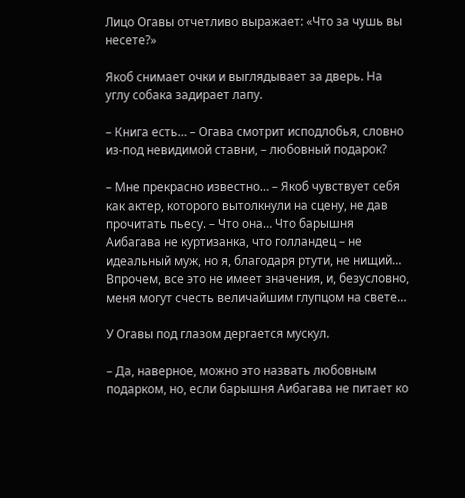Лицо Огавы отчетливо выражает: «Что за чушь вы несете?»

Якоб снимает очки и выглядывает за дверь. На углу собака задирает лапу.

– Книга есть… – Огава смотрит исподлобья, словно из-под невидимой ставни, – любовный подарок?

– Мне прекрасно известно… – Якоб чувствует себя как актер, которого вытолкнули на сцену, не дав прочитать пьесу. – Что она… Что барышня Аибагава не куртизанка, что голландец – не идеальный муж, но я, благодаря ртути, не нищий… Впрочем, все это не имеет значения, и, безусловно, меня могут счесть величайшим глупцом на свете…

У Огавы под глазом дергается мускул.

– Да, наверное, можно это назвать любовным подарком, но, если барышня Аибагава не питает ко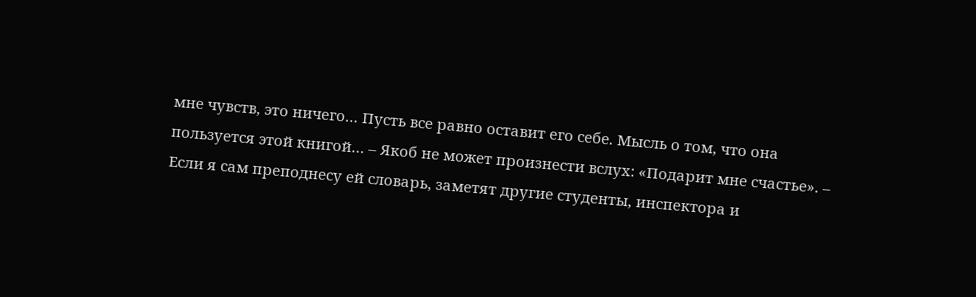мне чувств, это ничего… Пусть все равно оставит его себе. Мысль о том, что она пользуется этой книгой… – Якоб не может произнести вслух: «Подарит мне счастье». – Если я сам преподнесу ей словарь, заметят другие студенты, инспектора и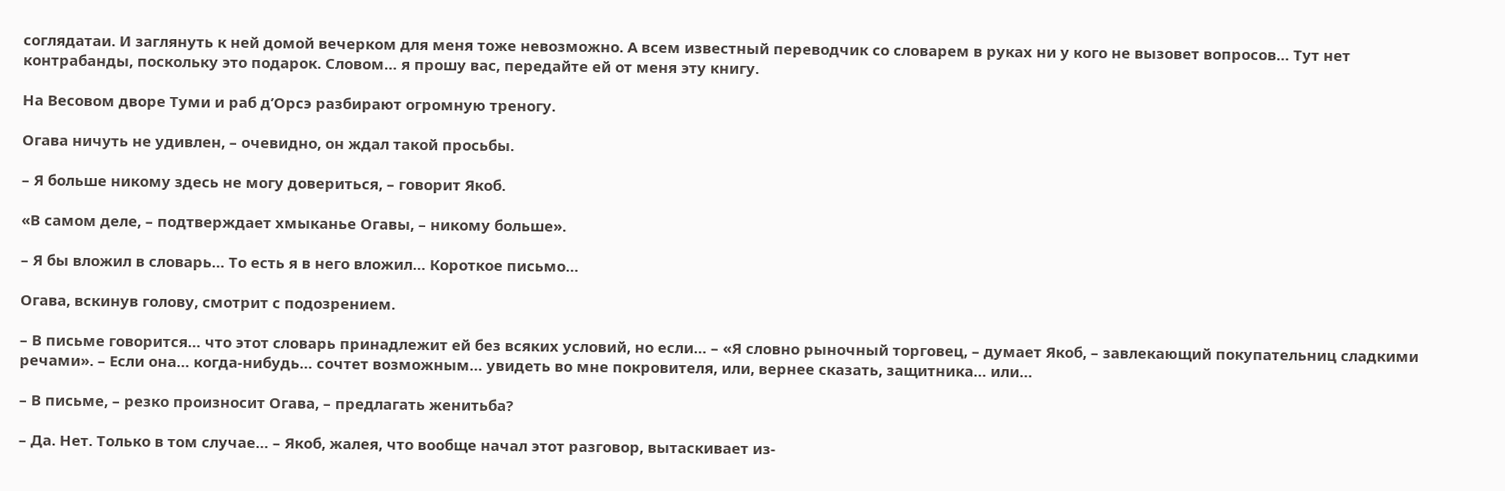соглядатаи. И заглянуть к ней домой вечерком для меня тоже невозможно. А всем известный переводчик со словарем в руках ни у кого не вызовет вопросов… Тут нет контрабанды, поскольку это подарок. Словом… я прошу вас, передайте ей от меня эту книгу.

На Весовом дворе Туми и раб д’Орсэ разбирают огромную треногу.

Огава ничуть не удивлен, – очевидно, он ждал такой просьбы.

– Я больше никому здесь не могу довериться, – говорит Якоб.

«В самом деле, – подтверждает хмыканье Огавы, – никому больше».

– Я бы вложил в словарь… То есть я в него вложил… Короткое письмо…

Огава, вскинув голову, смотрит с подозрением.

– В письме говорится… что этот словарь принадлежит ей без всяких условий, но если… – «Я словно рыночный торговец, – думает Якоб, – завлекающий покупательниц сладкими речами». – Если она… когда-нибудь… сочтет возможным… увидеть во мне покровителя, или, вернее сказать, защитника… или…

– В письме, – резко произносит Огава, – предлагать женитьба?

– Да. Нет. Только в том случае… – Якоб, жалея, что вообще начал этот разговор, вытаскивает из-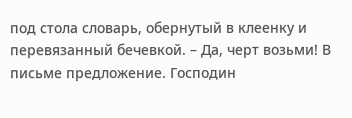под стола словарь, обернутый в клеенку и перевязанный бечевкой. – Да, черт возьми! В письме предложение. Господин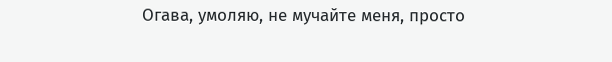Огава, умоляю, не мучайте меня, просто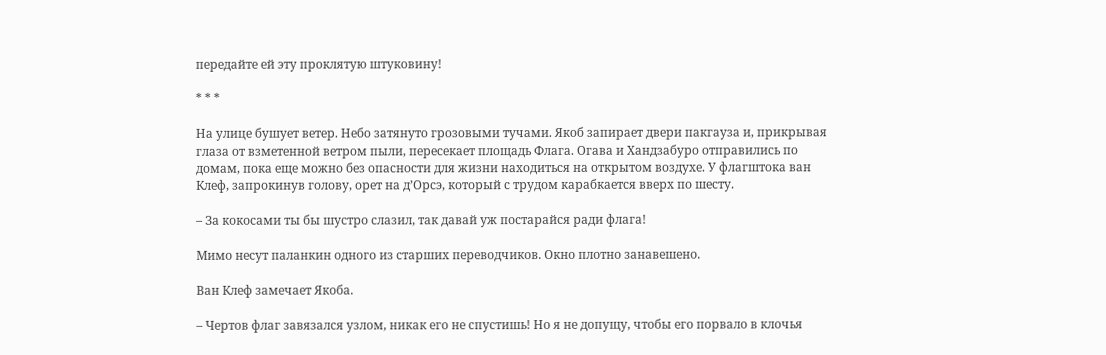передайте ей эту проклятую штуковину!

* * *

На улице бушует ветер. Небо затянуто грозовыми тучами. Якоб запирает двери пакгауза и, прикрывая глаза от взметенной ветром пыли, пересекает площадь Флага. Огава и Хандзабуро отправились по домам, пока еще можно без опасности для жизни находиться на открытом воздухе. У флагштока ван Клеф, запрокинув голову, орет на д’Орсэ, который с трудом карабкается вверх по шесту.

– За кокосами ты бы шустро слазил, так давай уж постарайся ради флага!

Мимо несут паланкин одного из старших переводчиков. Окно плотно занавешено.

Ван Клеф замечает Якоба.

– Чертов флаг завязался узлом, никак его не спустишь! Но я не допущу, чтобы его порвало в клочья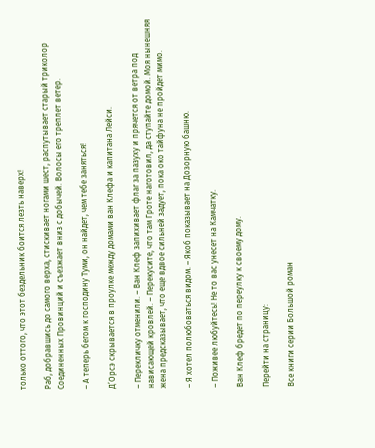только оттого, что этот бездельник боится лезть наверх!

Раб, добравшись до самого верха, стискивает ногами шест, распутывает старый триколор Соединенных Провинций и съезжает вниз с добычей. Волосы его треплет ветер.

– А теперь бегом к господину Туми, он найдет, чем тебе заняться!

Д’Орсэ скрывается в проулке между домами ван Клефа и капитана Лейси.

– Перекличку отменили. – Ван Клеф запихивает флаг за пазуху и прячется от ветра под нависающей кровлей. – Перекусите, что там Гроте наготовил, да ступайте домой. Моя нынешняя жена предсказывает, что еще вдвое сильней задует, пока око тайфуна не пройдет мимо.

– Я хотел полюбоваться видом. – Якоб показывает на Дозорную башню.

– Поживее любуйтесь! Не то вас унесет на Камчатку.

Ван Клеф бредет по переулку к своему дому.

Перейти на страницу:

Все книги серии Большой роман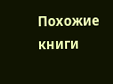Похожие книги